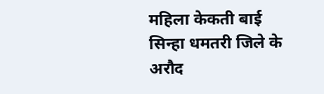महिला केकती बाई सिन्हा धमतरी जिले के अरौद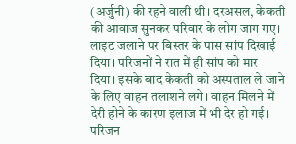(अर्जुनी) की रहने वाली थी। दरअसल, केकती की आवाज सुनकर परिवार के लोग जाग गए। लाइट जलाने पर बिस्तर के पास सांप दिखाई दिया। परिजनों ने रात में ही सांप को मार दिया। इसके बाद केकती को अस्पताल ले जाने के लिए वाहन तलाशने लगे। वाहन मिलने में देरी होने के कारण इलाज में भी देर हो गई।
परिजन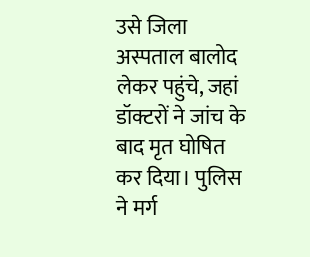उसे जिला अस्पताल बालोद लेकर पहुंचे, जहां डॉक्टरों ने जांच के बाद मृत घोषित कर दिया। पुलिस ने मर्ग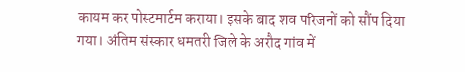कायम कर पोस्टमार्टम कराया। इसके बाद शव परिजनों को सौंप दिया गया। अंतिम संस्कार धमतरी जिले के अरौद गांव में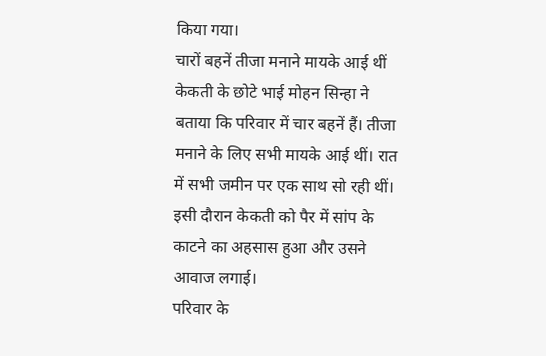किया गया।
चारों बहनें तीजा मनाने मायके आई थीं
केकती के छोटे भाई मोहन सिन्हा ने बताया कि परिवार में चार बहनें हैं। तीजा मनाने के लिए सभी मायके आई थीं। रात में सभी जमीन पर एक साथ सो रही थीं। इसी दौरान केकती को पैर में सांप के काटने का अहसास हुआ और उसने आवाज लगाई।
परिवार के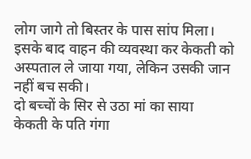लोग जागे तो बिस्तर के पास सांप मिला। इसके बाद वाहन की व्यवस्था कर केकती को अस्पताल ले जाया गया, लेकिन उसकी जान नहीं बच सकी।
दो बच्चों के सिर से उठा मां का साया
केकती के पति गंगा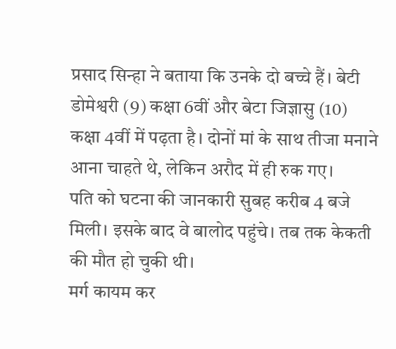प्रसाद सिन्हा ने बताया कि उनके दो बच्चे हैं। बेटी डोमेश्वरी (9) कक्षा 6वीं और बेटा जिज्ञासु (10) कक्षा 4वीं में पढ़ता है। दोनों मां के साथ तीजा मनाने आना चाहते थे, लेकिन अरौद में ही रुक गए।
पति को घटना की जानकारी सुबह करीब 4 बजे मिली। इसके बाद वे बालोद पहुंचे। तब तक केकती की मौत हो चुकी थी।
मर्ग कायम कर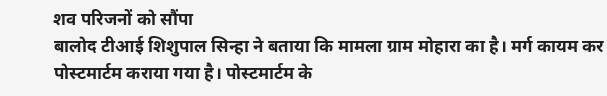शव परिजनों को सौंपा
बालोद टीआई शिशुपाल सिन्हा ने बताया कि मामला ग्राम मोहारा का है। मर्ग कायम कर पोस्टमार्टम कराया गया है। पोस्टमार्टम के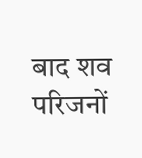बाद शव परिजनों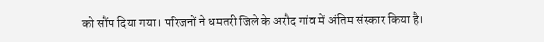को सौंप दिया गया। परिजनों ने धमतरी जिले के अरौद गांव में अंतिम संस्कार किया है।